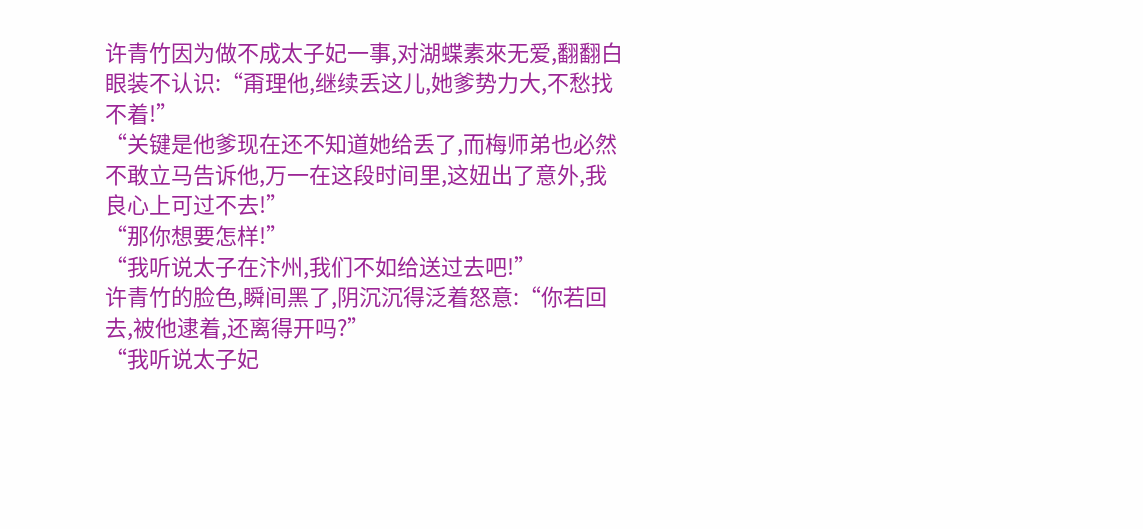许青竹因为做不成太子妃一事,对湖蝶素來无爱,翻翻白眼装不认识:“甭理他,继续丢这儿,她爹势力大,不愁找不着!”
“关键是他爹现在还不知道她给丢了,而梅师弟也必然不敢立马告诉他,万一在这段时间里,这妞出了意外,我良心上可过不去!”
“那你想要怎样!”
“我听说太子在汴州,我们不如给送过去吧!”
许青竹的脸色,瞬间黑了,阴沉沉得泛着怒意:“你若回去,被他逮着,还离得开吗?”
“我听说太子妃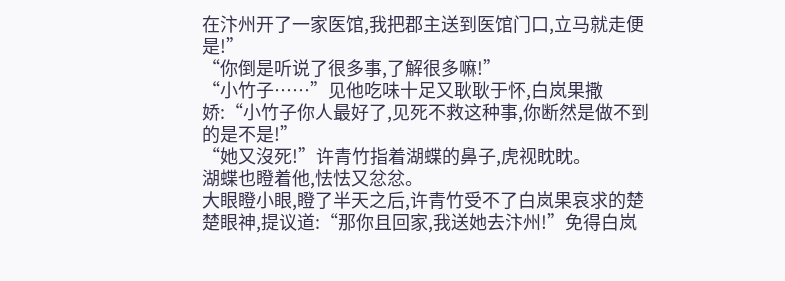在汴州开了一家医馆,我把郡主送到医馆门口,立马就走便是!”
“你倒是听说了很多事,了解很多嘛!”
“小竹子……”见他吃味十足又耿耿于怀,白岚果撒娇:“小竹子你人最好了,见死不救这种事,你断然是做不到的是不是!”
“她又沒死!”许青竹指着湖蝶的鼻子,虎视眈眈。
湖蝶也瞪着他,怯怯又忿忿。
大眼瞪小眼,瞪了半天之后,许青竹受不了白岚果哀求的楚楚眼神,提议道:“那你且回家,我送她去汴州!”免得白岚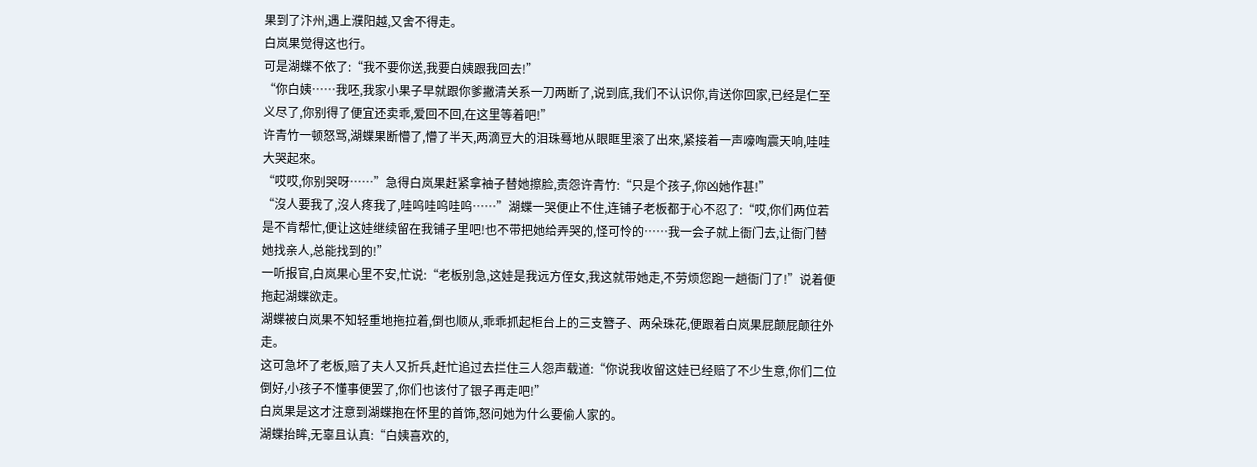果到了汴州,遇上濮阳越,又舍不得走。
白岚果觉得这也行。
可是湖蝶不依了:“我不要你送,我要白姨跟我回去!”
“你白姨……我呸,我家小果子早就跟你爹撇清关系一刀两断了,说到底,我们不认识你,肯送你回家,已经是仁至义尽了,你别得了便宜还卖乖,爱回不回,在这里等着吧!”
许青竹一顿怒骂,湖蝶果断懵了,懵了半天,两滴豆大的泪珠蓦地从眼眶里滚了出來,紧接着一声嚎啕震天响,哇哇大哭起來。
“哎哎,你别哭呀……”急得白岚果赶紧拿袖子替她擦脸,责怨许青竹:“只是个孩子,你凶她作甚!”
“沒人要我了,沒人疼我了,哇呜哇呜哇呜……”湖蝶一哭便止不住,连铺子老板都于心不忍了:“哎,你们两位若是不肯帮忙,便让这娃继续留在我铺子里吧!也不带把她给弄哭的,怪可怜的……我一会子就上衙门去,让衙门替她找亲人,总能找到的!”
一听报官,白岚果心里不安,忙说:“老板别急,这娃是我远方侄女,我这就带她走,不劳烦您跑一趟衙门了!”说着便拖起湖蝶欲走。
湖蝶被白岚果不知轻重地拖拉着,倒也顺从,乖乖抓起柜台上的三支簪子、两朵珠花,便跟着白岚果屁颠屁颠往外走。
这可急坏了老板,赔了夫人又折兵,赶忙追过去拦住三人怨声载道:“你说我收留这娃已经赔了不少生意,你们二位倒好,小孩子不懂事便罢了,你们也该付了银子再走吧!”
白岚果是这才注意到湖蝶抱在怀里的首饰,怒问她为什么要偷人家的。
湖蝶抬眸,无辜且认真:“白姨喜欢的,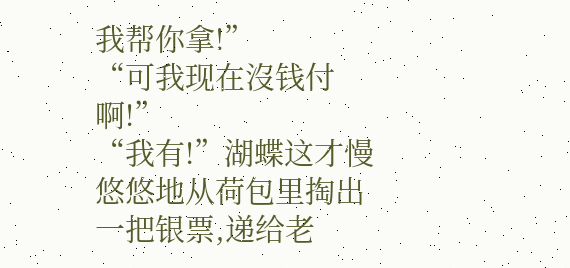我帮你拿!”
“可我现在沒钱付啊!”
“我有!”湖蝶这才慢悠悠地从荷包里掏出一把银票,递给老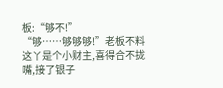板:“够不!”
“够……够够够!”老板不料这丫是个小财主,喜得合不拢嘴,接了银子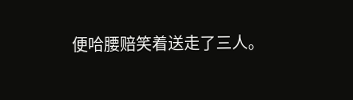便哈腰赔笑着送走了三人。